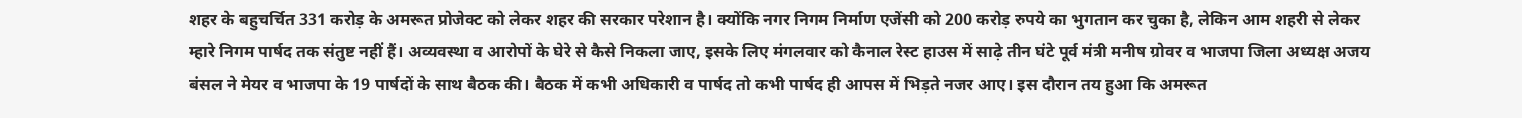शहर के बहुचर्चित 331 करोड़ के अमरूत प्रोजेक्ट को लेकर शहर की सरकार परेशान है। क्योंकि नगर निगम निर्माण एजेंसी को 200 करोड़ रुपये का भुगतान कर चुका है, लेकिन आम शहरी से लेकर म्हारे निगम पार्षद तक संतुष्ट नहीं हैं। अव्यवस्था व आरोपों के घेरे से कैसे निकला जाए, इसके लिए मंगलवार को कैनाल रेस्ट हाउस में साढ़े तीन घंटे पूर्व मंत्री मनीष ग्रोवर व भाजपा जिला अध्यक्ष अजय बंसल ने मेयर व भाजपा के 19 पार्षदों के साथ बैठक की। बैठक में कभी अधिकारी व पार्षद तो कभी पार्षद ही आपस में भिड़ते नजर आए। इस दौरान तय हुआ कि अमरूत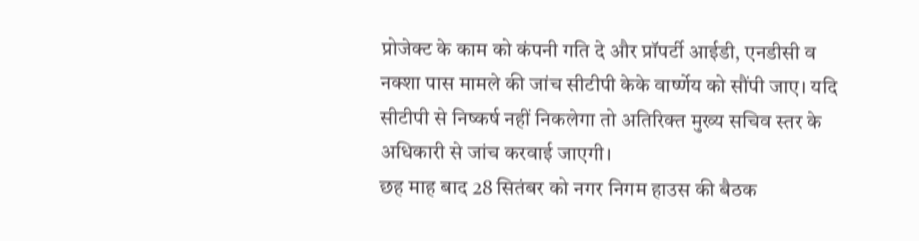प्रोजेक्ट के काम को कंपनी गति दे और प्रॉपर्टी आईडी, एनडीसी व नक्शा पास मामले की जांच सीटीपी केके वार्ष्णेय को सौंपी जाए। यदि सीटीपी से निष्कर्ष नहीं निकलेगा तो अतिरिक्त मुख्य सचिव स्तर के अधिकारी से जांच करवाई जाएगी।
छह माह बाद 28 सितंबर को नगर निगम हाउस की बैठक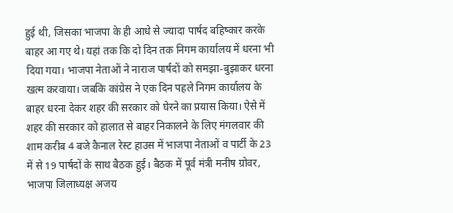हुई थी, जिसका भाजपा के ही आधे से ज्यादा पार्षद बहिष्कार करके बाहर आ गए थे। यहां तक कि दो दिन तक निगम कार्यालय में धरना भी दिया गया। भाजपा नेताओं ने नाराज पार्षदों को समझा-बुझाकर धरना खत्म करवाया। जबकि कांग्रेस ने एक दिन पहले निगम कार्यालय के बाहर धरना देकर शहर की सरकार को घेरने का प्रयास किया। ऐसे में शहर की सरकार को हालात से बाहर निकालने के लिए मंगलवार की शाम करीब 4 बजे कैनाल रेस्ट हाउस में भाजपा नेताओं व पार्टी के 23 में से 19 पार्षदों के साथ बैठक हुई। बैठक में पूर्व मंत्री मनीष ग्रोवर, भाजपा जिलाध्यक्ष अजय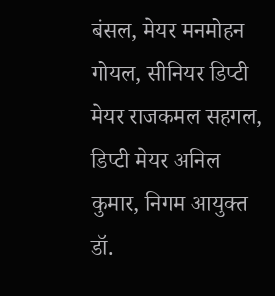बंसल, मेयर मनमोहन गोयल, सीनियर डिप्टी मेयर राजकमल सहगल, डिप्टी मेयर अनिल कुमार, निगम आयुक्त डॉ.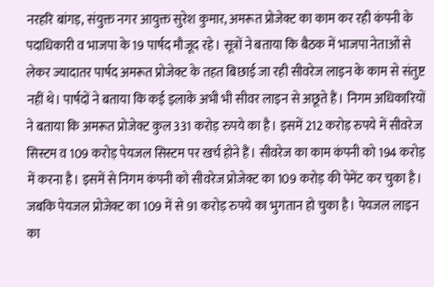नरहरि बांगड़, संयुक्त नगर आयुक्त सुरेश कुमार, अमरूत प्रोजेक्ट का काम कर रही कंपनी के पदाधिकारी व भाजपा के 19 पार्षद मौजूद रहे। सूत्रों ने बताया कि बैठक में भाजपा नेताओं से लेकर ज्यादातर पार्षद अमरूत प्रोजेक्ट के तहत बिछाई जा रही सीवरेज लाइन के काम से संतुष्ट नहीं थे। पार्षदों ने बताया कि कई इलाके अभी भी सीवर लाइन से अछूते हैं। निगम अधिकारियों ने बताया कि अमरूत प्रोजेक्ट कुल 331 करोड़ रुपये का है। इसमें 212 करोड़ रुपये में सीवरेज सिस्टम व 109 करोड़ पेयजल सिस्टम पर खर्च होने हैं। सीवरेज का काम कंपनी को 194 करोड़ में करना है। इसमें से निगम कंपनी को सीवरेज प्रोजेक्ट का 109 करोड़ की पेमेंट कर चुका है। जबकि पेयजल प्रोजेक्ट का 109 में से 91 करोड़ रुपये का भुगतान हो चुका है। पेयजल लाइन का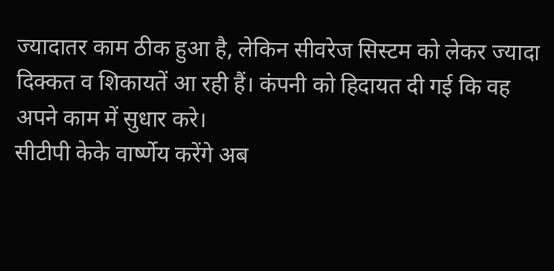ज्यादातर काम ठीक हुआ है, लेकिन सीवरेज सिस्टम को लेकर ज्यादा दिक्कत व शिकायतें आ रही हैं। कंपनी को हिदायत दी गई कि वह अपने काम में सुधार करे।
सीटीपी केके वार्ष्णेय करेंगे अब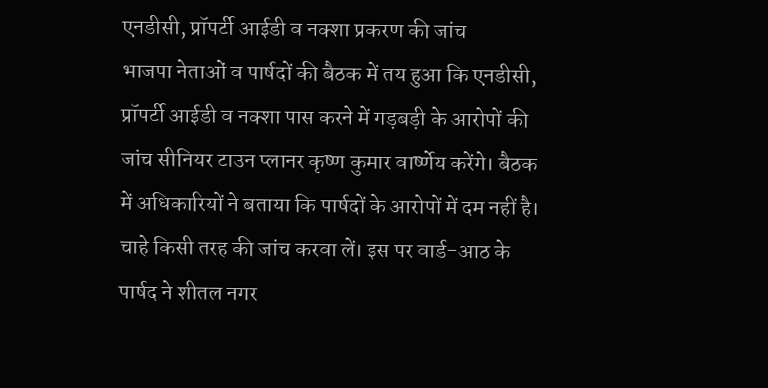एनडीसी, प्रॉपर्टी आईडी व नक्शा प्रकरण की जांच
भाजपा नेताओं व पार्षदों की बैठक में तय हुआ कि एनडीसी, प्रॉपर्टी आईडी व नक्शा पास करने में गड़बड़ी के आरोपों की जांच सीनियर टाउन प्लानर कृष्ण कुमार वार्ष्णेय करेंगे। बैठक में अधिकारियों ने बताया कि पार्षदों के आरोपों में दम नहीं है। चाहे किसी तरह की जांच करवा लें। इस पर वार्ड-आठ के पार्षद ने शीतल नगर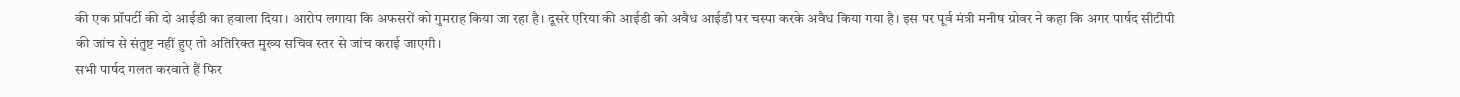की एक प्रॉपर्टी की दो आईडी का हवाला दिया। आरोप लगाया कि अफसरों को गुमराह किया जा रहा है। दूसरे एरिया की आईडी को अवैध आईडी पर चस्पा करके अवैध किया गया है। इस पर पूर्व मंत्री मनीष ग्रोवर ने कहा कि अगर पार्षद सीटीपी की जांच से संतुष्ट नहीं हुए तो अतिरिक्त मुख्य सचिव स्तर से जांच कराई जाएगी।
सभी पार्षद गलत करवाते हैं फिर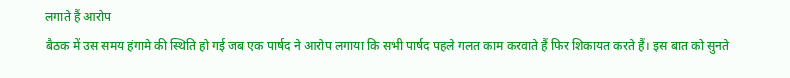लगाते हैं आरोप
बैठक में उस समय हंगामे की स्थिति हो गई जब एक पार्षद ने आरोप लगाया कि सभी पार्षद पहले गलत काम करवाते हैं फिर शिकायत करते हैं। इस बात को सुनते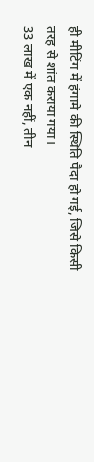ही मीटिंग में हंगामे की स्थिति पैदा हो गई, जिसे किसी तरह से शांत कराया गया।
33 लाख में एक नहीं, तीन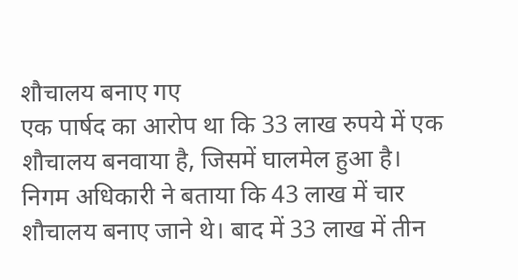शौचालय बनाए गए
एक पार्षद का आरोप था कि 33 लाख रुपये में एक शौचालय बनवाया है, जिसमें घालमेल हुआ है। निगम अधिकारी ने बताया कि 43 लाख में चार शौचालय बनाए जाने थे। बाद में 33 लाख में तीन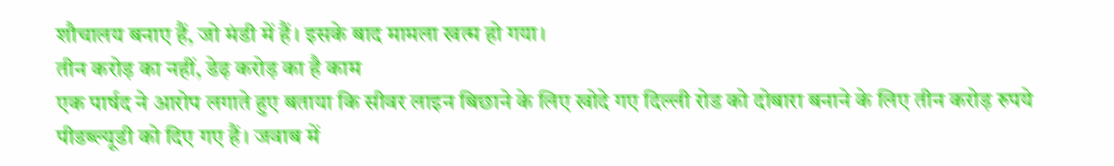शौचालय बनाए हैं, जो मंडी में हैं। इसके बाद मामला खत्म हो गया।
तीन करोड़ का नहीं, डेढ़ करोड़ का है काम
एक पार्षद ने आरोप लगाते हुए बताया कि सीवर लाइन बिछाने के लिए खोदे गए दिल्ली रोड को दोबारा बनाने के लिए तीन करोड़ रुपये पीडब्ल्यूडी को दिए गए हैं। जवाब में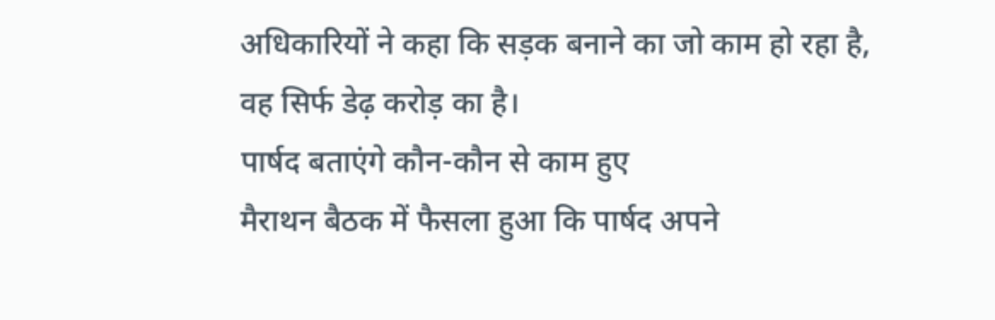अधिकारियों ने कहा कि सड़क बनाने का जो काम हो रहा है, वह सिर्फ डेढ़ करोड़ का है।
पार्षद बताएंगे कौन-कौन से काम हुए
मैराथन बैठक में फैसला हुआ कि पार्षद अपने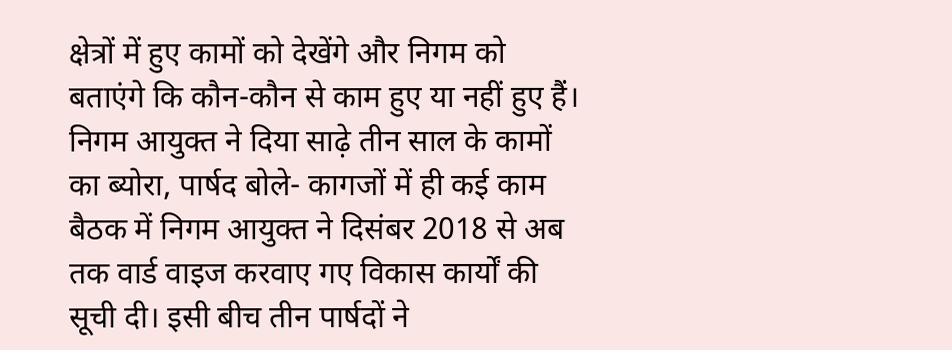क्षेत्रों में हुए कामों को देखेंगे और निगम को बताएंगे कि कौन-कौन से काम हुए या नहीं हुए हैं।
निगम आयुक्त ने दिया साढ़े तीन साल के कामों का ब्योरा, पार्षद बोले- कागजों में ही कई काम
बैठक में निगम आयुक्त ने दिसंबर 2018 से अब तक वार्ड वाइज करवाए गए विकास कार्यों की सूची दी। इसी बीच तीन पार्षदों ने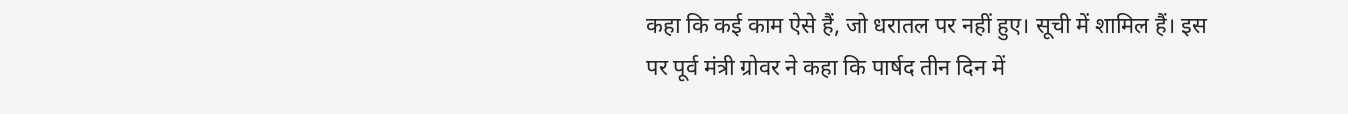कहा कि कई काम ऐसे हैं, जो धरातल पर नहीं हुए। सूची में शामिल हैं। इस पर पूर्व मंत्री ग्रोवर ने कहा कि पार्षद तीन दिन में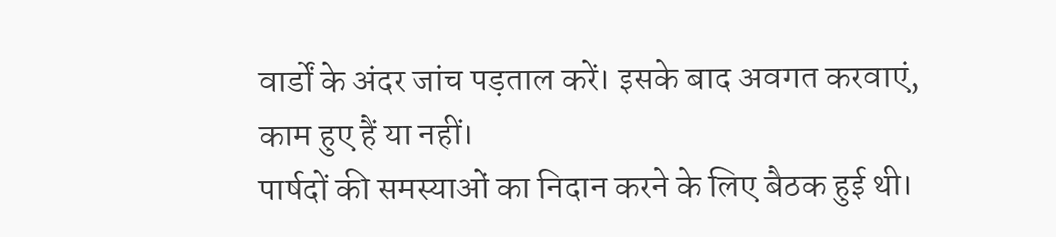वार्डों के अंदर जांच पड़ताल करें। इसके बाद अवगत करवाएं, काम हुए हैं या नहीं।
पार्षदों की समस्याओं का निदान करने के लिए बैठक हुई थी।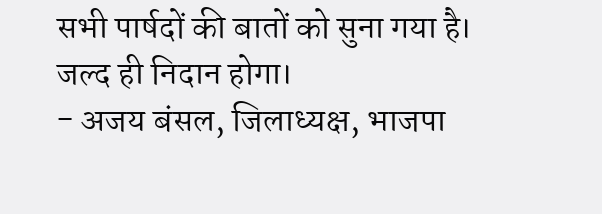सभी पार्षदों की बातों को सुना गया है। जल्द ही निदान होगा।
- अजय बंसल, जिलाध्यक्ष, भाजपा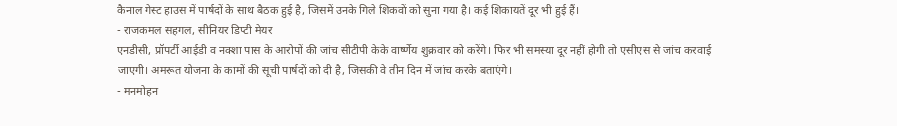कैनाल गेस्ट हाउस में पार्षदों के साथ बैठक हुई है, जिसमें उनके गिले शिकवों को सुना गया है। कई शिकायतें दूर भी हुई हैं।
- राजकमल सहगल, सीनियर डिप्टी मेयर
एनडीसी, प्रॉपर्टी आईडी व नक्शा पास के आरोपों की जांच सीटीपी केके वार्ष्णेय शुक्रवार को करेंगे। फिर भी समस्या दूर नहीं होगी तो एसीएस से जांच करवाई जाएगी। अमरूत योजना के कामों की सूची पार्षदों को दी है, जिसकी वे तीन दिन में जांच करके बताएंगे।
- मनमोहन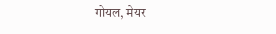गोयल, मेयर